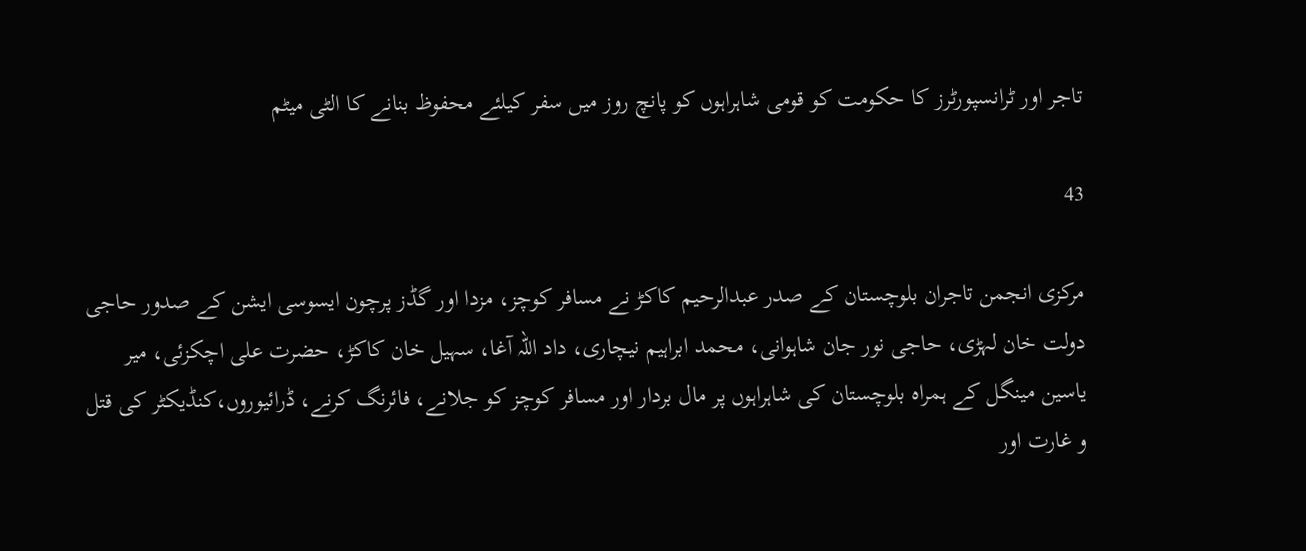تاجر اور ٹرانسپورٹرز کا حکومت کو قومی شاہراہوں کو پانچ روز میں سفر کیلئے محفوظ بنانے کا الٹی میٹم

43

مرکزی انجمن تاجران بلوچستان کے صدر عبدالرحیم کاکڑ نے مسافر کوچز، مزدا اور گڈز پرچون ایسوسی ایشن کے صدور حاجی دولت خان لہڑی، حاجی نور جان شاہوانی، محمد ابراہیم نیچاری، داد اللہ آغا، سہیل خان کاکڑ، حضرت علی اچکزئی، میر یاسین مینگل کے ہمراہ بلوچستان کی شاہراہوں پر مال بردار اور مسافر کوچز کو جلانے، فائرنگ کرنے، ڈرائیوروں،کنڈیکٹر کی قتل و غارت اور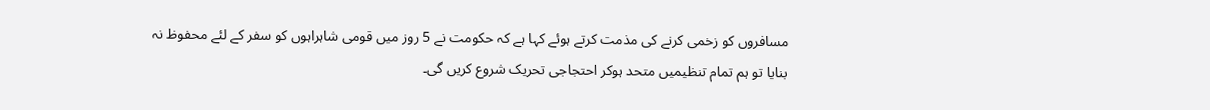مسافروں کو زخمی کرنے کی مذمت کرتے ہوئے کہا ہے کہ حکومت نے 5 روز میں قومی شاہراہوں کو سفر کے لئے محفوظ نہ بنایا تو ہم تمام تنظیمیں متحد ہوکر احتجاجی تحریک شروع کریں گی۔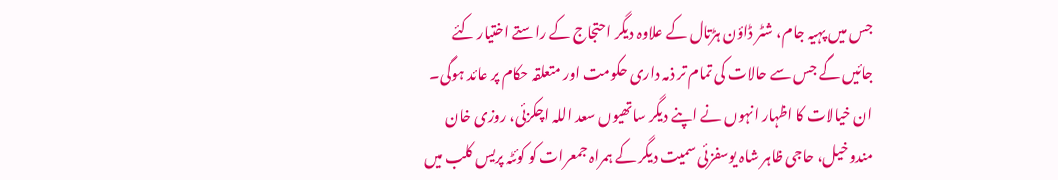جس میں پہیہ جام، شٹر ڈاؤن ہڑتال کے علاوہ دیگر احتجاج کے راستے اختیار کئے جائیں گے جس سے حالات کی تمام تر ذمہ داری حکومت اور متعلقہ حکام پر عائد ہوگی۔ ان خیالات کا اظہار انہوں نے اپنے دیگر ساتھیوں سعد اللہ اچکزئی، روزی خان مندوخیل، حاجی ظاہر شاہ یوسفزئی سمیت دیگر کے ہمراہ جمعرات کو کوئٹہ پریس کلب میں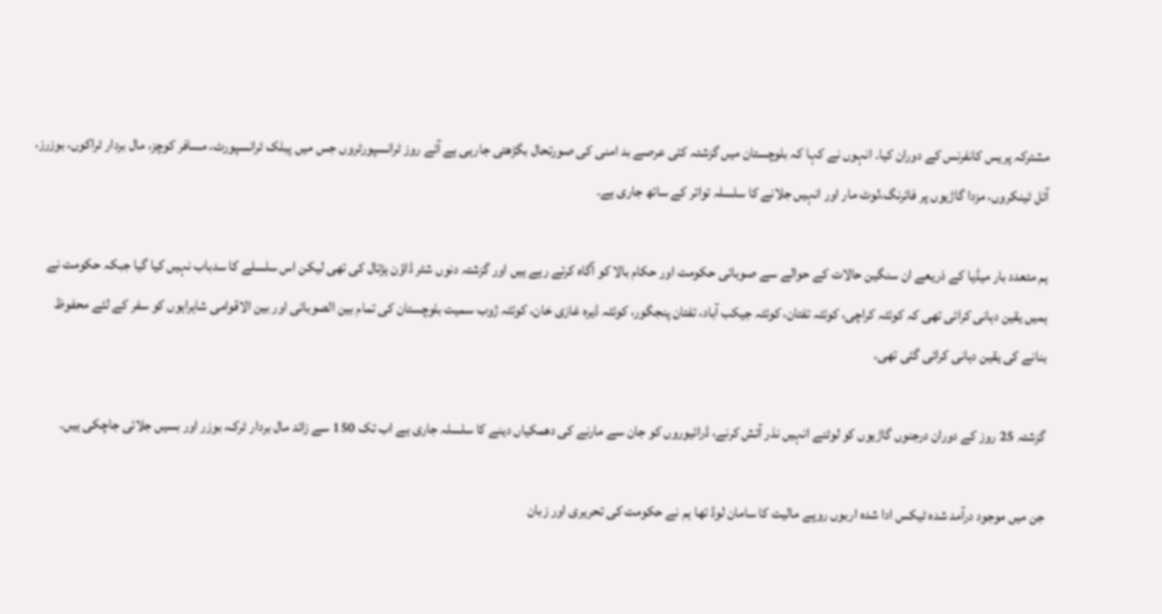مشترکہ پریس کانفرنس کے دوران کیا۔ انہوں نے کہا کہ بلوچستان میں گزشتہ کئی عرصے بد امنی کی صورتحال بگڑھتی جارہی ہے آئے روز ٹرانسپورٹروں جس میں پبلک ٹرانسپورٹ، مسافر کوچز، مال بردار ٹراکوں، بوزرز، آئل ٹینکروں، مزدا گاڑیوں پر فائرنگ،لوٹ مار اور انہیں جلانے کا سلسلہ تواتر کے ساتھ جاری ہے۔

ہم متعدد بار میڈیا کے ذریعے ان سنگین حالات کے حوالے سے صوبائی حکومت اور حکام بالا کو آگاہ کرتے رہے ہیں اور گزشتہ دنوں شٹر ڈاؤن ہڑتال کی تھی لیکن اس سلسلے کا سدباب نہیں کیا گیا جبکہ حکومت نے ہمیں یقین دہانی کرائی تھی کہ کوئٹہ کراچی، کوئٹہ تفتان، کوئٹہ جیکب آباد، تفتان پنجگور، کوئٹہ ڈیرہ غازی خان، کوئٹہ ژوب سمیت بلوچستان کی تمام بین الصوبائی اور بین الاقوامی شاہراہوں کو سفر کے لئے محفوظ بنانے کی یقین دہانی کرائی گئی تھی۔

گزشتہ 25 روز کے دوران درجنوں گاڑیوں کو لوٹنے انہیں نذر آتش کرنے، ڈرائیوروں کو جان سے مارنے کی دھمکیاں دینے کا سلسلہ جاری ہے اب تک 150 سے زائد مال بردار ٹرک، بوزر اور بسیں جلائی جاچکی ہیں۔

جن میں موجود درآمد شدہ ٹیکس ادا شدہ اربوں روپے مالیت کا سامان لوڈ تھا ہم نے حکومت کی تحریری اور زبان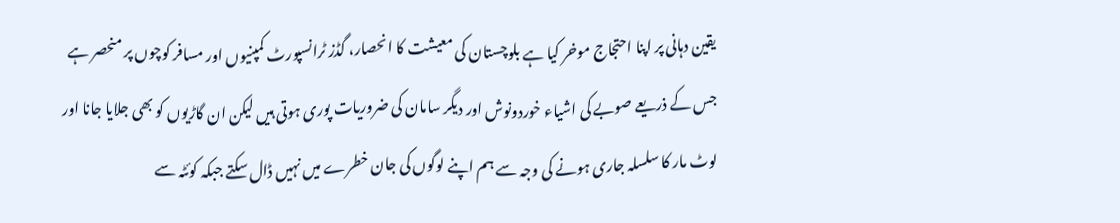یقین دہانی پر اپنا احتجاج موخر کیا ہے بلوچستان کی معیشت کا انحصار، گڈز ٹرانسپورٹ کمپنیوں اور مسافر کوچوں پر منحصر ہے جس کے ذریعے صوبے کی اشیاء خوردونوش اور دیگر سامان کی ضروریات پوری ہوتی ہیں لیکن ان گاڑیوں کو بھی جلایا جانا اور لوٹ مار کا سلسلہ جاری ہونے کی وجہ سے ہم اپنے لوگوں کی جان خطرے میں نہیں ڈال سکتے جبکہ کوئٹہ سے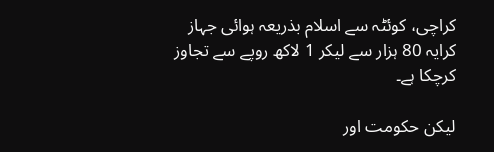کراچی، کوئٹہ سے اسلام بذریعہ ہوائی جہاز کرایہ 80 ہزار سے لیکر 1 لاکھ روپے سے تجاوز کرچکا ہے۔

لیکن حکومت اور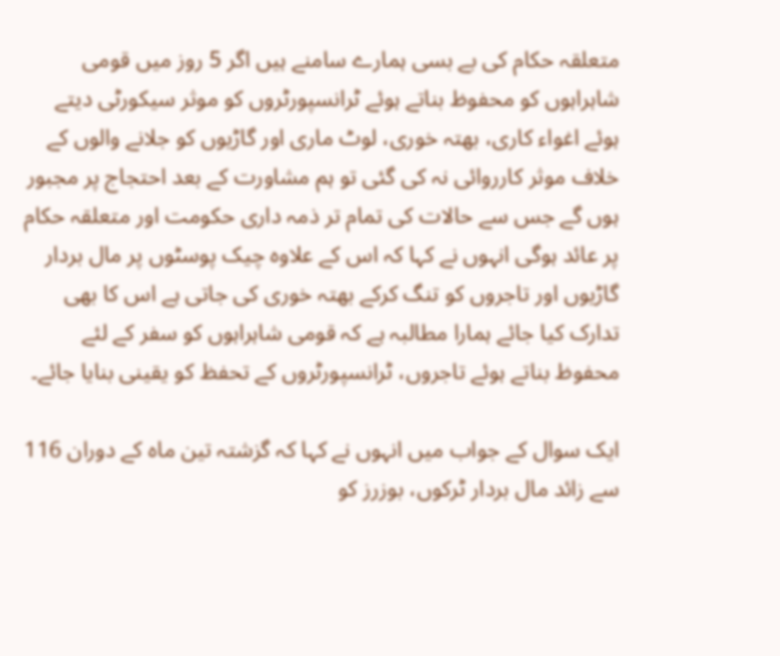متعلقہ حکام کی بے بسی ہمارے سامنے ہیں اگر 5 روز میں قومی شاہراہوں کو محفوظ بناتے ہوئے ٹرانسپورٹروں کو موثر سیکورٹی دیتے ہوئے اغواء کاری، بھتہ خوری، لوٹ ماری اور گاڑیوں کو جلانے والوں کے خلاف موثر کارروائی نہ کی گئی تو ہم مشاورت کے بعد احتجاج پر مجبور ہوں گے جس سے حالات کی تمام تر ذمہ داری حکومت اور متعلقہ حکام پر عائد ہوگی انہوں نے کہا کہ اس کے علاوہ چیک پوسٹوں پر مال بردار گاڑیوں اور تاجروں کو تنگ کرکے بھتہ خوری کی جاتی ہے اس کا بھی تدارک کیا جائے ہمارا مطالبہ ہے کہ قومی شاہراہوں کو سفر کے لئے محفوظ بناتے ہوئے تاجروں، ٹرانسپورٹروں کے تحفظ کو یقینی بنایا جائے۔

ایک سوال کے جواب میں انہوں نے کہا کہ گزشتہ تین ماہ کے دوران 116 سے زائد مال بردار ٹرکوں، بوزرز کو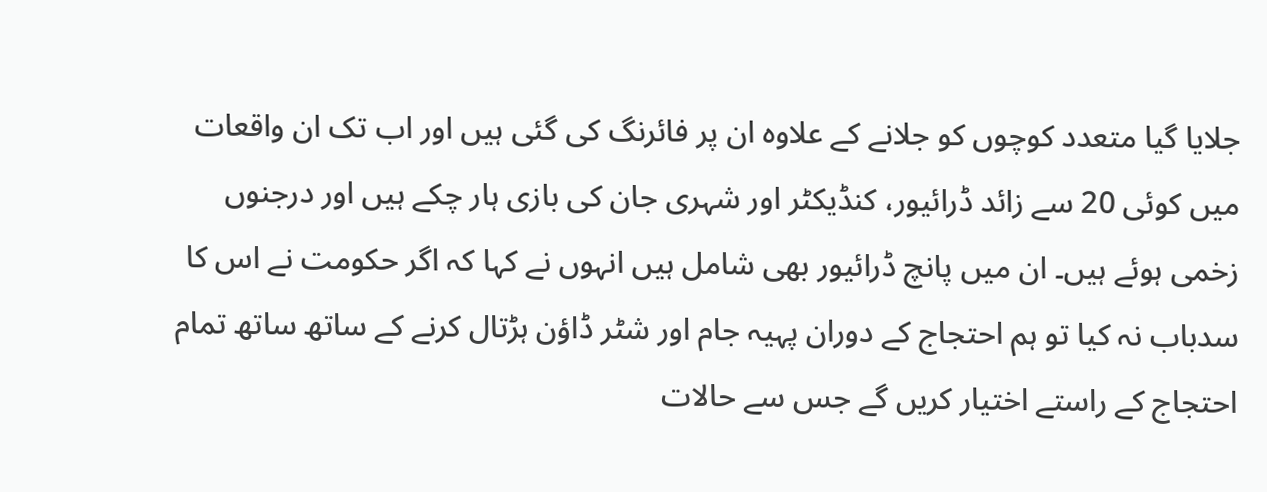جلایا گیا متعدد کوچوں کو جلانے کے علاوہ ان پر فائرنگ کی گئی ہیں اور اب تک ان واقعات میں کوئی 20 سے زائد ڈرائیور، کنڈیکٹر اور شہری جان کی بازی ہار چکے ہیں اور درجنوں زخمی ہوئے ہیں۔ ان میں پانچ ڈرائیور بھی شامل ہیں انہوں نے کہا کہ اگر حکومت نے اس کا سدباب نہ کیا تو ہم احتجاج کے دوران پہیہ جام اور شٹر ڈاؤن ہڑتال کرنے کے ساتھ ساتھ تمام احتجاج کے راستے اختیار کریں گے جس سے حالات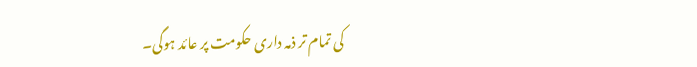کی تمام تر ذمہ داری حکومت پر عائد ہوگی۔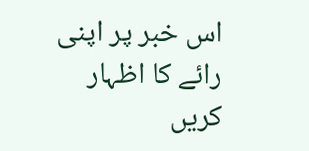اس خبر پر اپنی رائے کا اظہار کریں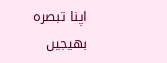اپنا تبصرہ بھیجیں